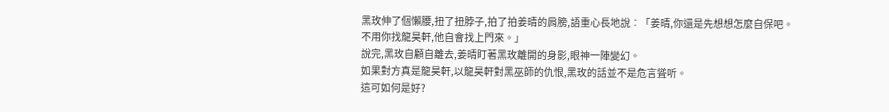黑玫伸了個懶腰,扭了扭脖子,拍了拍姜晴的肩膀,語重心長地說︰「姜晴,你還是先想想怎麼自保吧。不用你找龍昊軒,他自會找上門來。」
說完,黑玫自顧自離去,姜晴盯著黑玫離開的身影,眼神一陣變幻。
如果對方真是龍昊軒,以龍昊軒對黑巫師的仇恨,黑玫的話並不是危言聳听。
這可如何是好?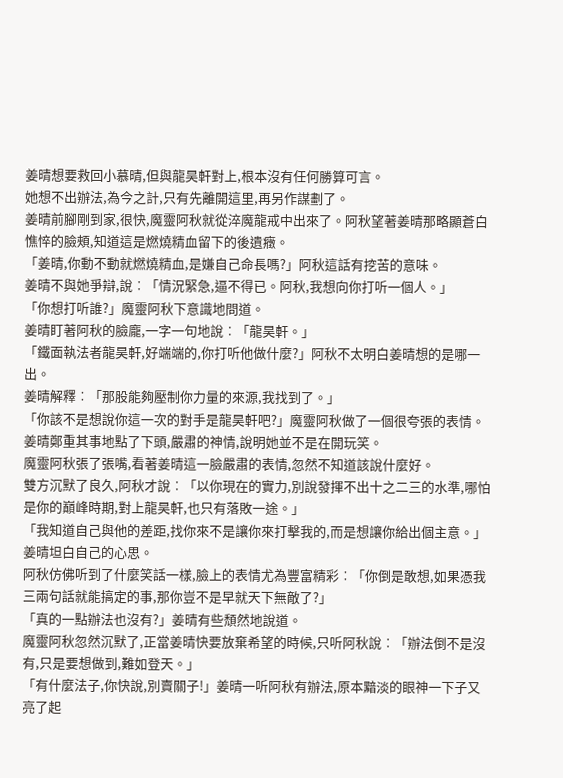姜晴想要救回小慕晴,但與龍昊軒對上,根本沒有任何勝算可言。
她想不出辦法,為今之計,只有先離開這里,再另作謀劃了。
姜晴前腳剛到家,很快,魔靈阿秋就從淬魔龍戒中出來了。阿秋望著姜晴那略顯蒼白憔悴的臉頰,知道這是燃燒精血留下的後遺癥。
「姜晴,你動不動就燃燒精血,是嫌自己命長嗎?」阿秋這話有挖苦的意味。
姜晴不與她爭辯,說︰「情況緊急,逼不得已。阿秋,我想向你打听一個人。」
「你想打听誰?」魔靈阿秋下意識地問道。
姜晴盯著阿秋的臉龐,一字一句地說︰「龍昊軒。」
「鐵面執法者龍昊軒,好端端的,你打听他做什麼?」阿秋不太明白姜晴想的是哪一出。
姜晴解釋︰「那股能夠壓制你力量的來源,我找到了。」
「你該不是想說你這一次的對手是龍昊軒吧?」魔靈阿秋做了一個很夸張的表情。
姜晴鄭重其事地點了下頭,嚴肅的神情,說明她並不是在開玩笑。
魔靈阿秋張了張嘴,看著姜晴這一臉嚴肅的表情,忽然不知道該說什麼好。
雙方沉默了良久,阿秋才說︰「以你現在的實力,別說發揮不出十之二三的水準,哪怕是你的巔峰時期,對上龍昊軒,也只有落敗一途。」
「我知道自己與他的差距,找你來不是讓你來打擊我的,而是想讓你給出個主意。」姜晴坦白自己的心思。
阿秋仿佛听到了什麼笑話一樣,臉上的表情尤為豐富精彩︰「你倒是敢想,如果憑我三兩句話就能搞定的事,那你豈不是早就天下無敵了?」
「真的一點辦法也沒有?」姜晴有些頹然地說道。
魔靈阿秋忽然沉默了,正當姜晴快要放棄希望的時候,只听阿秋說︰「辦法倒不是沒有,只是要想做到,難如登天。」
「有什麼法子,你快說,別賣關子!」姜晴一听阿秋有辦法,原本黯淡的眼神一下子又亮了起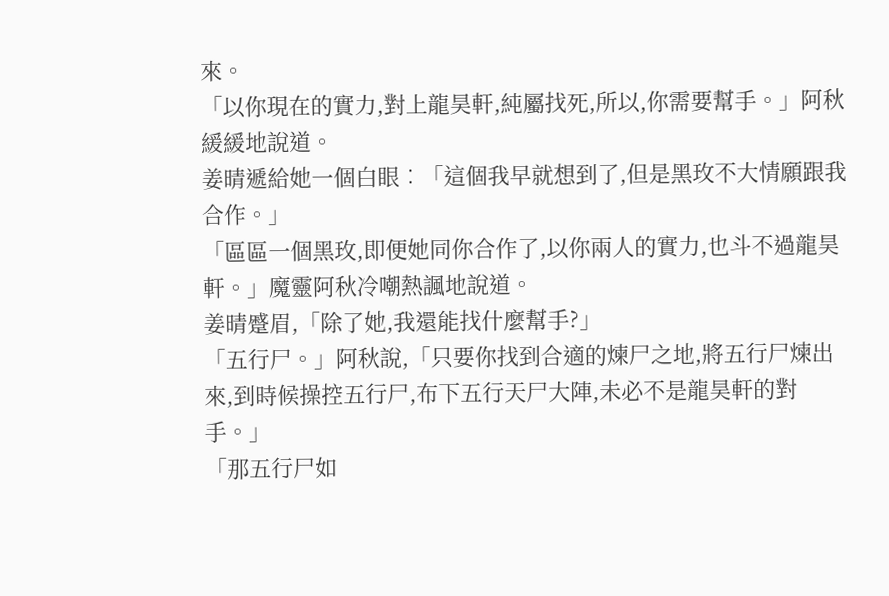來。
「以你現在的實力,對上龍昊軒,純屬找死,所以,你需要幫手。」阿秋緩緩地說道。
姜晴遞給她一個白眼︰「這個我早就想到了,但是黑玫不大情願跟我合作。」
「區區一個黑玫,即便她同你合作了,以你兩人的實力,也斗不過龍昊軒。」魔靈阿秋冷嘲熱諷地說道。
姜晴蹙眉,「除了她,我還能找什麼幫手?」
「五行尸。」阿秋說,「只要你找到合適的煉尸之地,將五行尸煉出來,到時候操控五行尸,布下五行天尸大陣,未必不是龍昊軒的對手。」
「那五行尸如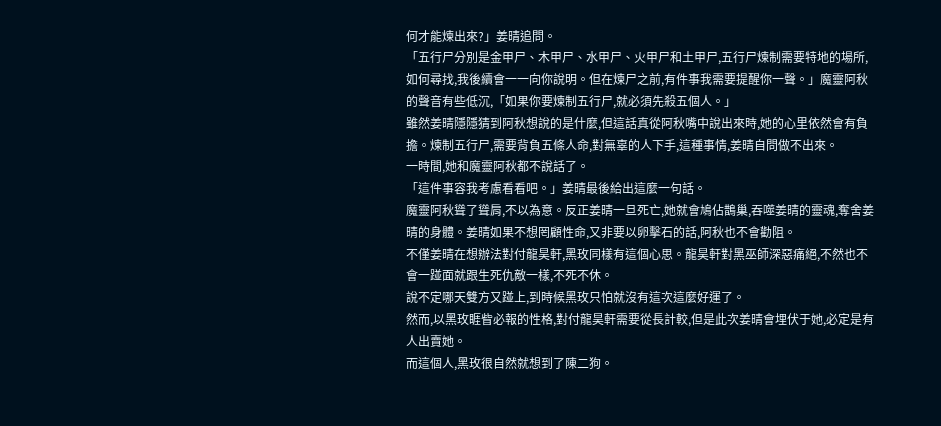何才能煉出來?」姜晴追問。
「五行尸分別是金甲尸、木甲尸、水甲尸、火甲尸和土甲尸,五行尸煉制需要特地的場所,如何尋找,我後續會一一向你說明。但在煉尸之前,有件事我需要提醒你一聲。」魔靈阿秋的聲音有些低沉,「如果你要煉制五行尸,就必須先殺五個人。」
雖然姜晴隱隱猜到阿秋想說的是什麼,但這話真從阿秋嘴中說出來時,她的心里依然會有負擔。煉制五行尸,需要背負五條人命,對無辜的人下手,這種事情,姜晴自問做不出來。
一時間,她和魔靈阿秋都不說話了。
「這件事容我考慮看看吧。」姜晴最後給出這麼一句話。
魔靈阿秋聳了聳肩,不以為意。反正姜晴一旦死亡,她就會鳩佔鵲巢,吞噬姜晴的靈魂,奪舍姜晴的身體。姜晴如果不想罔顧性命,又非要以卵擊石的話,阿秋也不會勸阻。
不僅姜晴在想辦法對付龍昊軒,黑玫同樣有這個心思。龍昊軒對黑巫師深惡痛絕,不然也不會一踫面就跟生死仇敵一樣,不死不休。
說不定哪天雙方又踫上,到時候黑玫只怕就沒有這次這麼好運了。
然而,以黑玫睚眥必報的性格,對付龍昊軒需要從長計較,但是此次姜晴會埋伏于她,必定是有人出賣她。
而這個人,黑玫很自然就想到了陳二狗。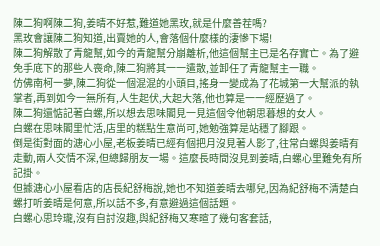陳二狗啊陳二狗,姜晴不好惹,難道她黑玫,就是什麼善茬嗎?
黑玫會讓陳二狗知道,出賣她的人,會落個什麼樣的淒慘下場!
陳二狗解散了青龍幫,如今的青龍幫分崩離析,他這個幫主已是名存實亡。為了避免手底下的那些人喪命,陳二狗將其一一遣散,並卸任了青龍幫主一職。
仿佛南柯一夢,陳二狗從一個混混的小頭目,搖身一變成為了花城第一大幫派的執掌者,再到如今一無所有,人生起伏,大起大落,他也算是一一經歷過了。
陳二狗還惦記著白螺,所以想去思味閣見一見這個令他朝思暮想的女人。
白螺在思味閣里忙活,店里的糕點生意尚可,她勉強算是站穩了腳跟。
倒是街對面的溏心小屋,老板姜晴已經有個把月沒見著人影了,往常白螺與姜晴有走動,兩人交情不深,但總歸朋友一場。這麼長時間沒見到姜晴,白螺心里難免有所記掛。
但據溏心小屋看店的店長紀舒梅說,她也不知道姜晴去哪兒,因為紀舒梅不清楚白螺打听姜晴是何意,所以話不多,有意避過這個話題。
白螺心思玲瓏,沒有自討沒趣,與紀舒梅又寒暄了幾句客套話,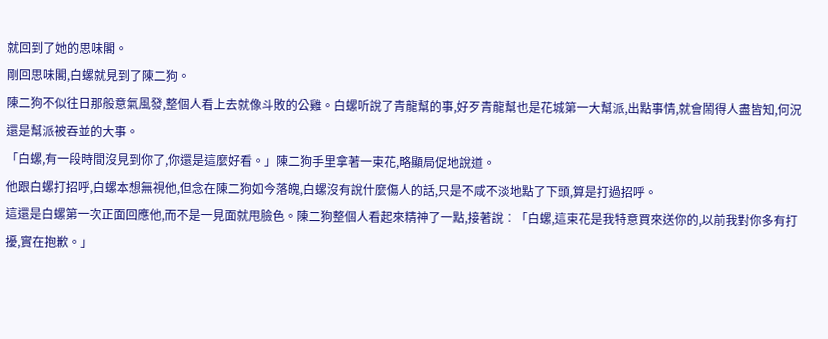就回到了她的思味閣。
剛回思味閣,白螺就見到了陳二狗。
陳二狗不似往日那般意氣風發,整個人看上去就像斗敗的公雞。白螺听說了青龍幫的事,好歹青龍幫也是花城第一大幫派,出點事情,就會鬧得人盡皆知,何況還是幫派被吞並的大事。
「白螺,有一段時間沒見到你了,你還是這麼好看。」陳二狗手里拿著一束花,略顯局促地說道。
他跟白螺打招呼,白螺本想無視他,但念在陳二狗如今落魄,白螺沒有說什麼傷人的話,只是不咸不淡地點了下頭,算是打過招呼。
這還是白螺第一次正面回應他,而不是一見面就甩臉色。陳二狗整個人看起來精神了一點,接著說︰「白螺,這束花是我特意買來送你的,以前我對你多有打擾,實在抱歉。」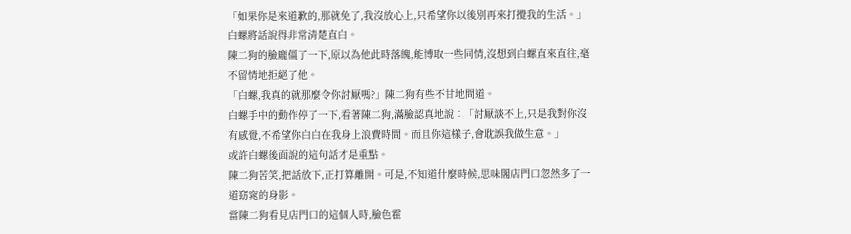「如果你是來道歉的,那就免了,我沒放心上,只希望你以後別再來打攪我的生活。」白螺將話說得非常清楚直白。
陳二狗的臉龐僵了一下,原以為他此時落魄,能博取一些同情,沒想到白螺直來直往,毫不留情地拒絕了他。
「白螺,我真的就那麼令你討厭嗎?」陳二狗有些不甘地問道。
白螺手中的動作停了一下,看著陳二狗,滿臉認真地說︰「討厭談不上,只是我對你沒有感覺,不希望你白白在我身上浪費時間。而且你這樣子,會耽誤我做生意。」
或許白螺後面說的這句話才是重點。
陳二狗苦笑,把話放下,正打算離開。可是,不知道什麼時候,思味閣店門口忽然多了一道窈窕的身影。
當陳二狗看見店門口的這個人時,臉色霍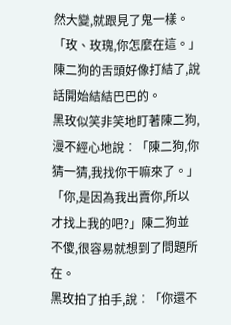然大變,就跟見了鬼一樣。
「玫、玫瑰,你怎麼在這。」陳二狗的舌頭好像打結了,說話開始結結巴巴的。
黑玫似笑非笑地盯著陳二狗,漫不經心地說︰「陳二狗,你猜一猜,我找你干嘛來了。」
「你,是因為我出賣你,所以才找上我的吧?」陳二狗並不傻,很容易就想到了問題所在。
黑玫拍了拍手,說︰「你還不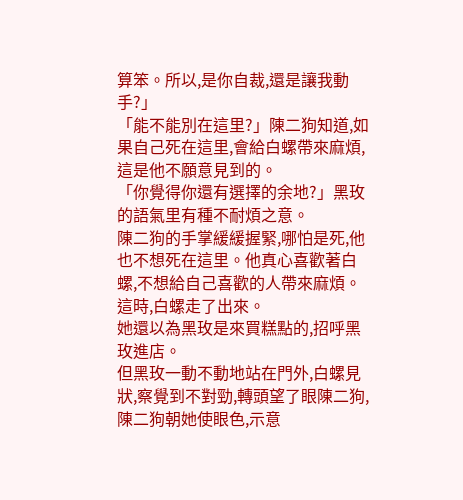算笨。所以,是你自裁,還是讓我動手?」
「能不能別在這里?」陳二狗知道,如果自己死在這里,會給白螺帶來麻煩,這是他不願意見到的。
「你覺得你還有選擇的余地?」黑玫的語氣里有種不耐煩之意。
陳二狗的手掌緩緩握緊,哪怕是死,他也不想死在這里。他真心喜歡著白螺,不想給自己喜歡的人帶來麻煩。
這時,白螺走了出來。
她還以為黑玫是來買糕點的,招呼黑玫進店。
但黑玫一動不動地站在門外,白螺見狀,察覺到不對勁,轉頭望了眼陳二狗,陳二狗朝她使眼色,示意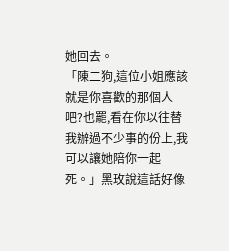她回去。
「陳二狗,這位小姐應該就是你喜歡的那個人吧?也罷,看在你以往替我辦過不少事的份上,我可以讓她陪你一起死。」黑玫說這話好像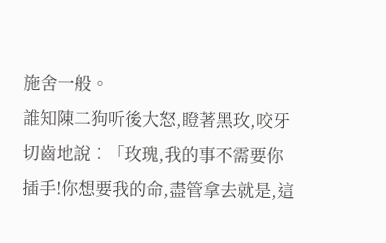施舍一般。
誰知陳二狗听後大怒,瞪著黑玫,咬牙切齒地說︰「玫瑰,我的事不需要你插手!你想要我的命,盡管拿去就是,這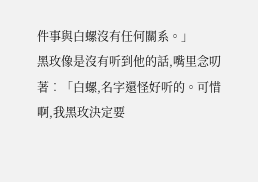件事與白螺沒有任何關系。」
黑玫像是沒有听到他的話,嘴里念叨著︰「白螺,名字還怪好听的。可惜啊,我黑玫決定要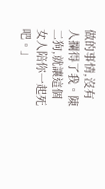做的事情,沒有人攔得了我。陳二狗,就讓這個女人陪你一起死吧。」